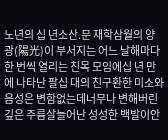노년의 십 년소산.문 재학삼월의 양광(陽光)이 부서지는 어느 날해마다 한 번씩 열리는 친목 모임에십 년 만에 나타난 팔십 대의 친구환한 미소와 음성은 변함없는데너무나 변해버린 깊은 주름살늘어난 성성한 백발이안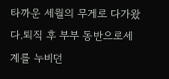타까운 세월의 무게로 다가왔다.퇴직 후 부부 동반으로세계를 누비던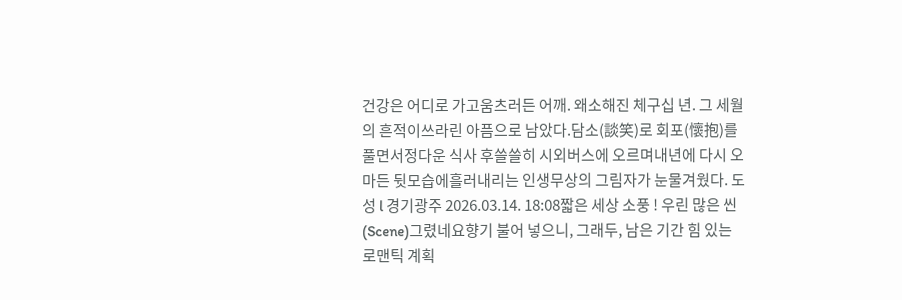건강은 어디로 가고움츠러든 어깨. 왜소해진 체구십 년. 그 세월의 흔적이쓰라린 아픔으로 남았다.담소(談笑)로 회포(懷抱)를 풀면서정다운 식사 후쓸쓸히 시외버스에 오르며내년에 다시 오 마든 뒷모습에흘러내리는 인생무상의 그림자가 눈물겨웠다. 도성 l 경기광주 2026.03.14. 18:08짧은 세상 소풍 ! 우린 많은 씬(Scene)그렸네요향기 불어 넣으니, 그래두, 남은 기간 힘 있는 로맨틱 계획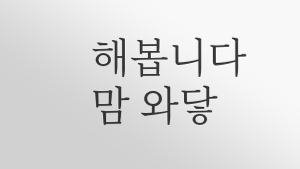해봅니다맘 와닿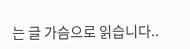는 글 가슴으로 읽습니다..